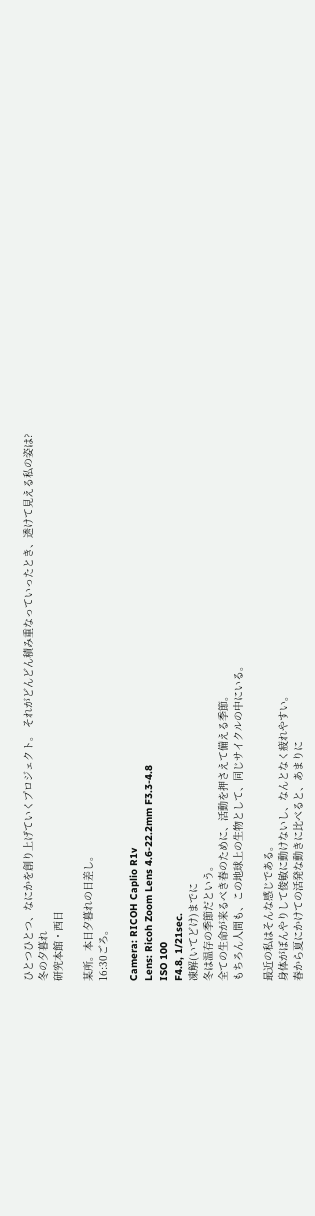ひとつひとつ、なにかを創り上げていくプロジェクト。 それがどんどん積み重なっていったとき、透けて見える私の姿は?
冬の夕暮れ
研究本館・西日

某所。本日夕暮れの日差し。
16:30ごろ。

Camera: RICOH Caplio R1v
Lens: Ricoh Zoom Lens 4.6-22.2mm F3.3-4.8
ISO 100
F4.8, 1/21sec.
凍解(いてどけ)までに
冬は温存の季節だという。
全ての生命が来るべき春のために、活動を押さえて備える季節。
もちろん人間も、この地球上の生物として、同じサイクルの中にいる。

最近の私はそんな感じである。
身体がぼんやりして俊敏に動けないし、なんとなく疲れやすい。
春から夏にかけての活発な動きに比べると、あまりに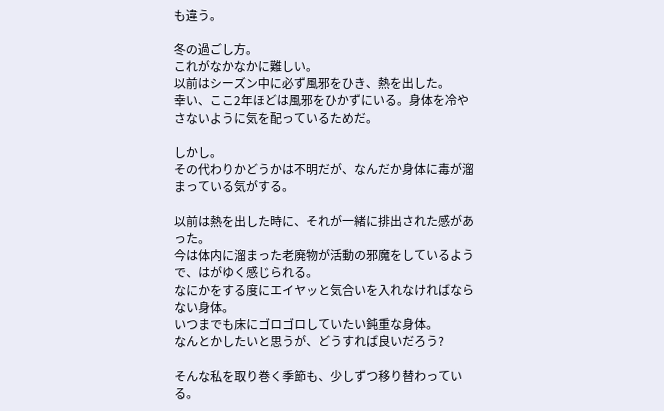も違う。

冬の過ごし方。
これがなかなかに難しい。
以前はシーズン中に必ず風邪をひき、熱を出した。
幸い、ここ2年ほどは風邪をひかずにいる。身体を冷やさないように気を配っているためだ。

しかし。
その代わりかどうかは不明だが、なんだか身体に毒が溜まっている気がする。

以前は熱を出した時に、それが一緒に排出された感があった。
今は体内に溜まった老廃物が活動の邪魔をしているようで、はがゆく感じられる。
なにかをする度にエイヤッと気合いを入れなければならない身体。
いつまでも床にゴロゴロしていたい鈍重な身体。
なんとかしたいと思うが、どうすれば良いだろう?

そんな私を取り巻く季節も、少しずつ移り替わっている。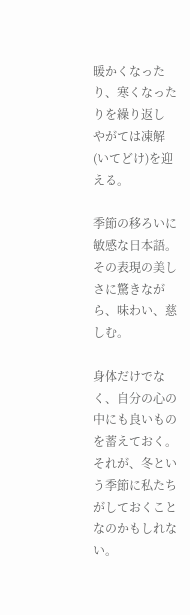暖かくなったり、寒くなったりを繰り返し
やがては凍解(いてどけ)を迎える。

季節の移ろいに敏感な日本語。
その表現の美しさに驚きながら、味わい、慈しむ。

身体だけでなく、自分の心の中にも良いものを蓄えておく。
それが、冬という季節に私たちがしておくことなのかもしれない。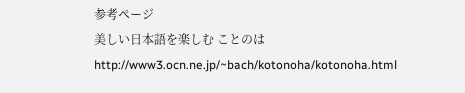参考ページ
美しい日本語を楽しむ ことのは
http://www3.ocn.ne.jp/~bach/kotonoha/kotonoha.html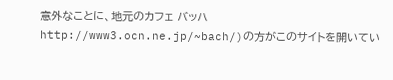意外なことに、地元のカフェ バッハhttp://www3.ocn.ne.jp/~bach/)の方がこのサイトを開いてい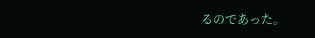るのであった。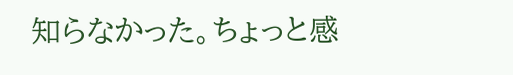知らなかった。ちょっと感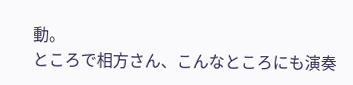動。
ところで相方さん、こんなところにも演奏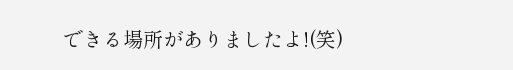できる場所がありましたよ!(笑)